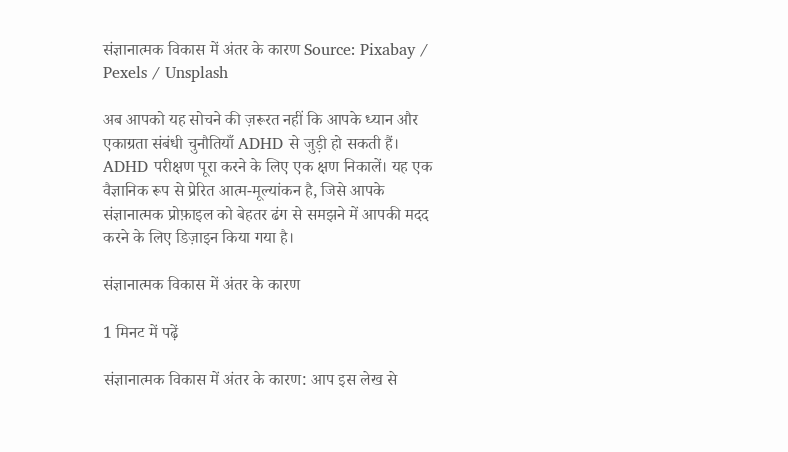संज्ञानात्मक विकास में अंतर के कारण Source: Pixabay / Pexels / Unsplash

अब आपको यह सोचने की ज़रूरत नहीं कि आपके ध्यान और एकाग्रता संबंधी चुनौतियाँ ADHD से जुड़ी हो सकती हैं। ADHD परीक्षण पूरा करने के लिए एक क्षण निकालें। यह एक वैज्ञानिक रूप से प्रेरित आत्म-मूल्यांकन है, जिसे आपके संज्ञानात्मक प्रोफ़ाइल को बेहतर ढंग से समझने में आपकी मदद करने के लिए डिज़ाइन किया गया है।

संज्ञानात्मक विकास में अंतर के कारण

1 मिनट में पढ़ें

संज्ञानात्मक विकास में अंतर के कारण: आप इस लेख से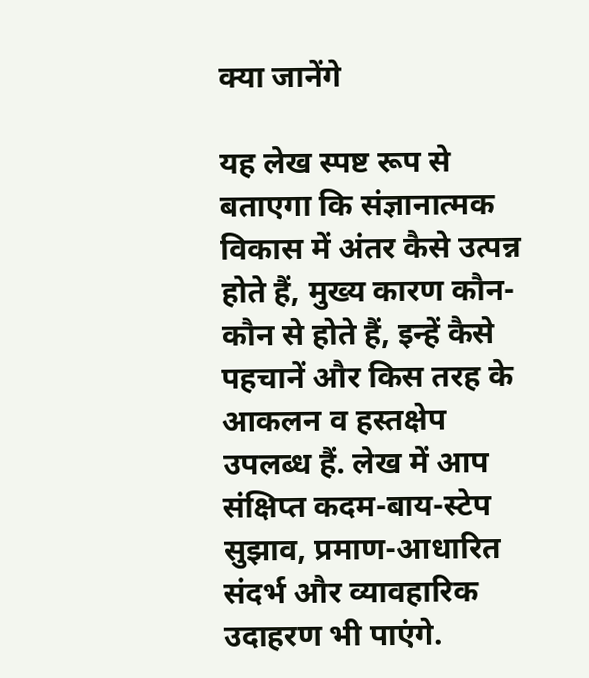क्या जानेंगे

यह लेख स्पष्ट रूप से बताएगा कि संज्ञानात्मक विकास में अंतर कैसे उत्पन्न होते हैं, मुख्य कारण कौन-कौन से होते हैं, इन्हें कैसे पहचानें और किस तरह के आकलन व हस्तक्षेप उपलब्ध हैं. लेख में आप संक्षिप्त कदम-बाय-स्टेप सुझाव, प्रमाण-आधारित संदर्भ और व्यावहारिक उदाहरण भी पाएंगे.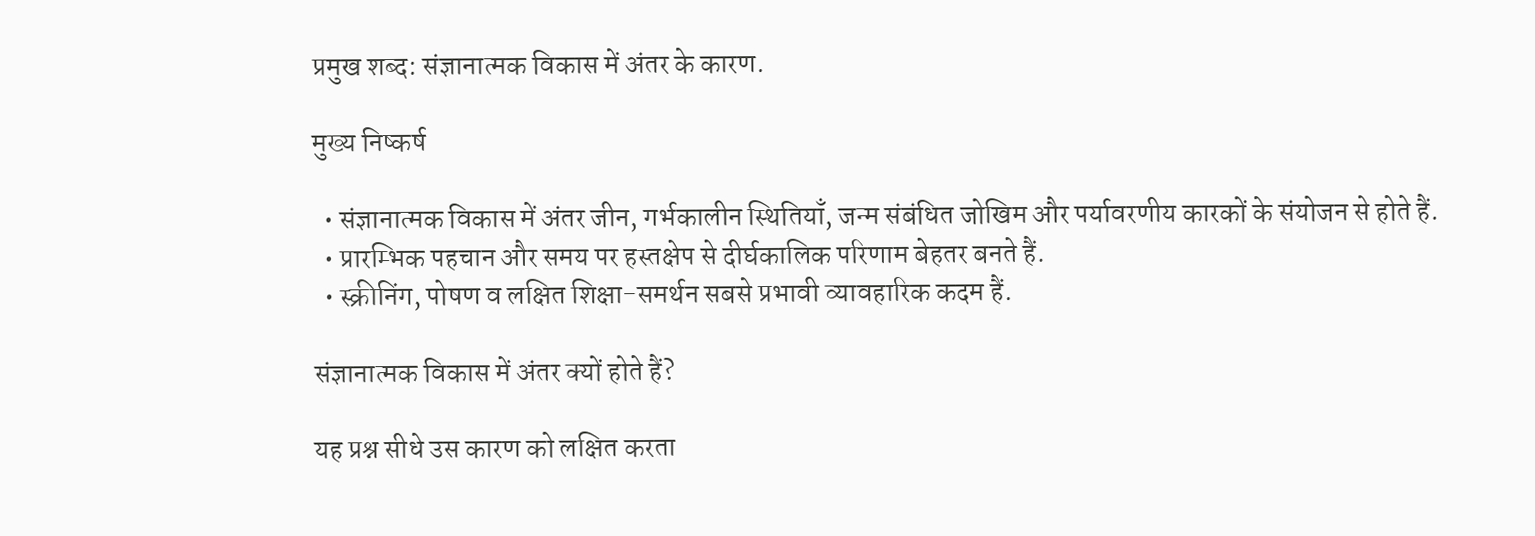प्रमुख शब्द: संज्ञानात्मक विकास में अंतर के कारण.

मुख्य निष्कर्ष

  • संज्ञानात्मक विकास में अंतर जीन, गर्भकालीन स्थितियाँ, जन्म संबंधित जोखिम और पर्यावरणीय कारकों के संयोजन से होते हैं.
  • प्रारम्भिक पहचान और समय पर हस्तक्षेप से दीर्घकालिक परिणाम बेहतर बनते हैं.
  • स्क्रीनिंग, पोषण व लक्षित शिक्षा-समर्थन सबसे प्रभावी व्यावहारिक कदम हैं.

संज्ञानात्मक विकास में अंतर क्यों होते हैं?

यह प्रश्न सीधे उस कारण को लक्षित करता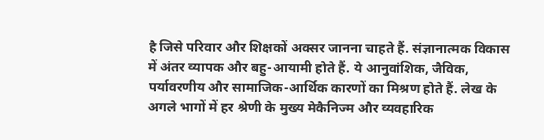है जिसे परिवार और शिक्षकों अक्सर जानना चाहते हैं. संज्ञानात्मक विकास में अंतर व्यापक और बहु-आयामी होते हैं. ये आनुवांशिक, जैविक, पर्यावरणीय और सामाजिक-आर्थिक कारणों का मिश्रण होते हैं. लेख के अगले भागों में हर श्रेणी के मुख्य मेकैनिज्म और व्यवहारिक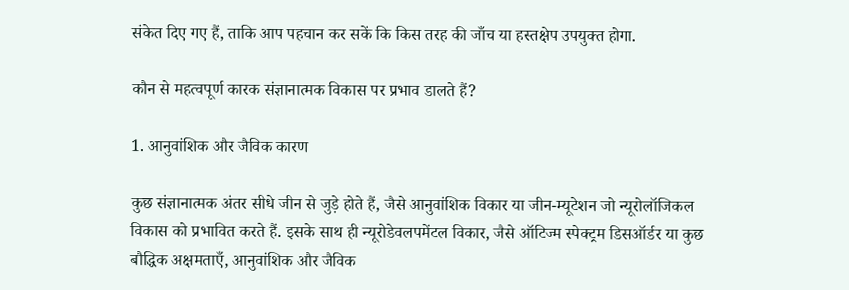संकेत दिए गए हैं, ताकि आप पहचान कर सकें कि किस तरह की जाँच या हस्तक्षेप उपयुक्त होगा.

कौन से महत्वपूर्ण कारक संज्ञानात्मक विकास पर प्रभाव डालते हैं?

1. आनुवांशिक और जैविक कारण

कुछ संज्ञानात्मक अंतर सीधे जीन से जुड़े होते हैं, जैसे आनुवांशिक विकार या जीन-म्यूटेशन जो न्यूरोलॉजिकल विकास को प्रभावित करते हैं. इसके साथ ही न्यूरोडेवलपमेंटल विकार, जैसे ऑटिज्म स्पेक्ट्रम डिसऑर्डर या कुछ बौद्धिक अक्षमताएँ, आनुवांशिक और जैविक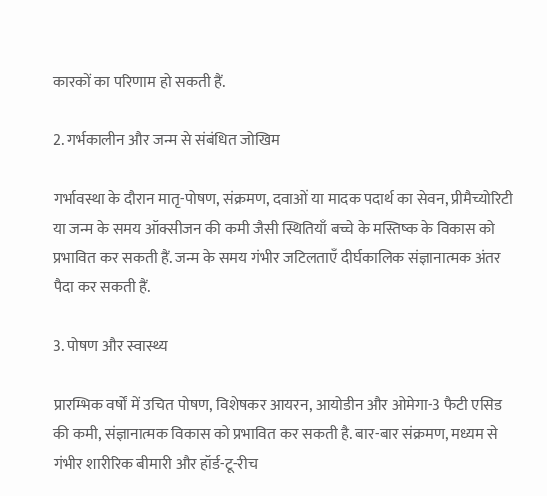कारकों का परिणाम हो सकती हैं.

2. गर्भकालीन और जन्म से संबंधित जोखिम

गर्भावस्था के दौरान मातृ-पोषण, संक्रमण, दवाओं या मादक पदार्थ का सेवन, प्रीमैच्योरिटी या जन्म के समय ऑक्सीजन की कमी जैसी स्थितियाँ बच्चे के मस्तिष्क के विकास को प्रभावित कर सकती हैं. जन्म के समय गंभीर जटिलताएँ दीर्घकालिक संज्ञानात्मक अंतर पैदा कर सकती हैं.

3. पोषण और स्वास्थ्य

प्रारम्भिक वर्षों में उचित पोषण, विशेषकर आयरन, आयोडीन और ओमेगा-3 फैटी एसिड की कमी, संज्ञानात्मक विकास को प्रभावित कर सकती है. बार-बार संक्रमण, मध्यम से गंभीर शारीरिक बीमारी और हॉर्ड-टू-रीच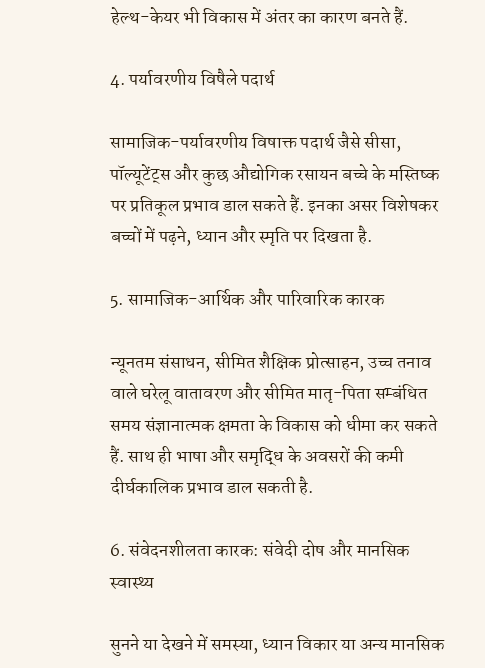हेल्थ-केयर भी विकास में अंतर का कारण बनते हैं.

4. पर्यावरणीय विषैले पदार्थ

सामाजिक-पर्यावरणीय विषाक्त पदार्थ जैसे सीसा, पॉल्यूटेंट्स और कुछ औद्योगिक रसायन बच्चे के मस्तिष्क पर प्रतिकूल प्रभाव डाल सकते हैं. इनका असर विशेषकर बच्चों में पढ़ने, ध्यान और स्मृति पर दिखता है.

5. सामाजिक-आर्थिक और पारिवारिक कारक

न्यूनतम संसाधन, सीमित शैक्षिक प्रोत्साहन, उच्च तनाव वाले घरेलू वातावरण और सीमित मातृ-पिता सम्बंधित समय संज्ञानात्मक क्षमता के विकास को धीमा कर सकते हैं. साथ ही भाषा और समृद्धि के अवसरों की कमी दीर्घकालिक प्रभाव डाल सकती है.

6. संवेदनशीलता कारक: संवेदी दोष और मानसिक स्वास्थ्य

सुनने या देखने में समस्या, ध्यान विकार या अन्य मानसिक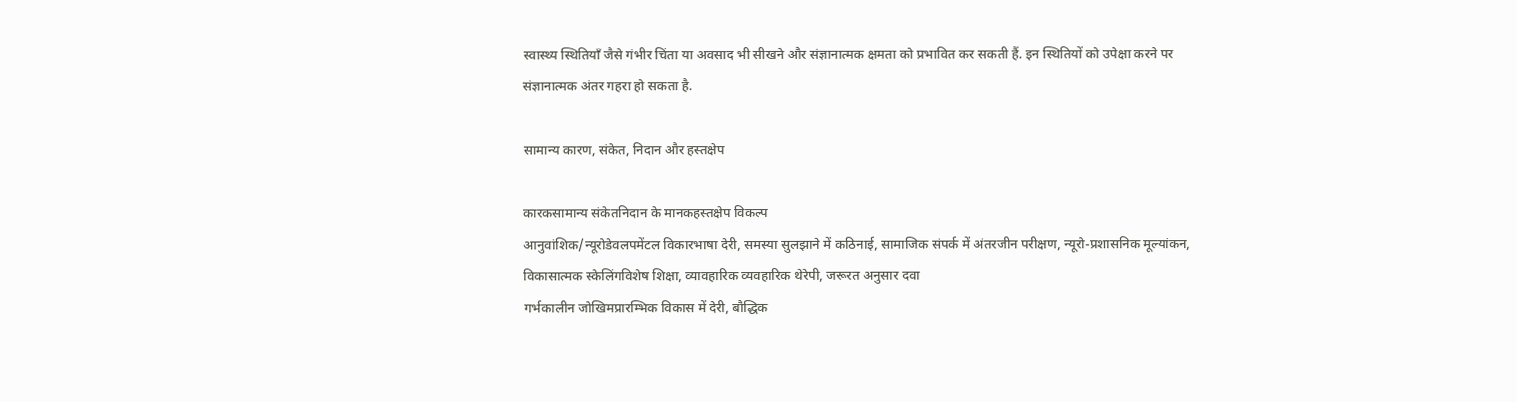स्वास्थ्य स्थितियाँ जैसे गंभीर चिंता या अवसाद भी सीखने और संज्ञानात्मक क्षमता को प्रभावित कर सकती हैं. इन स्थितियों को उपेक्षा करने पर संज्ञानात्मक अंतर गहरा हो सकता है.

सामान्य कारण, संकेत, निदान और हस्तक्षेप

कारकसामान्य संकेतनिदान के मानकहस्तक्षेप विकल्प
आनुवांशिक/न्यूरोडेवलपमेंटल विकारभाषा देरी, समस्या सुलझाने में कठिनाई, सामाजिक संपर्क में अंतरजीन परीक्षण, न्यूरो-प्रशासनिक मूल्यांकन, विकासात्मक स्केलिंगविशेष शिक्षा, व्यावहारिक व्यवहारिक थेरेपी, जरूरत अनुसार दवा
गर्भकालीन जोखिमप्रारम्भिक विकास में देरी, बौद्धिक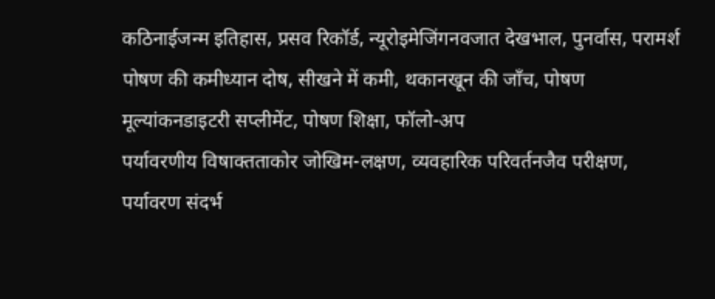कठिनाईजन्म इतिहास, प्रसव रिकॉर्ड, न्यूरोइमेजिंगनवजात देखभाल, पुनर्वास, परामर्श
पोषण की कमीध्यान दोष, सीखने में कमी, थकानखून की जाँच, पोषण मूल्यांकनडाइटरी सप्लीमेंट, पोषण शिक्षा, फॉलो-अप
पर्यावरणीय विषाक्तताकोर जोखिम-लक्षण, व्यवहारिक परिवर्तनजैव परीक्षण, पर्यावरण संदर्भ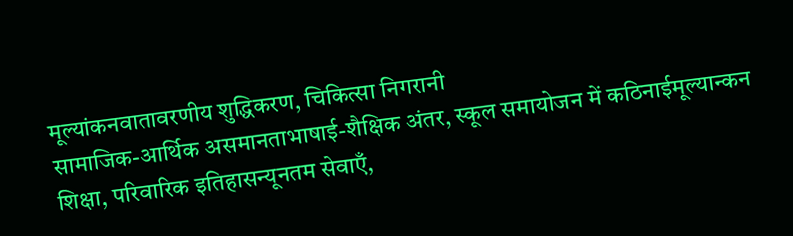मूल्यांकनवातावरणीय शुद्धिकरण, चिकित्सा निगरानी
सामाजिक-आर्थिक असमानताभाषाई-शैक्षिक अंतर, स्कूल समायोजन में कठिनाईमूल्यान्कन शिक्षा, परिवारिक इतिहासन्यूनतम सेवाएँ,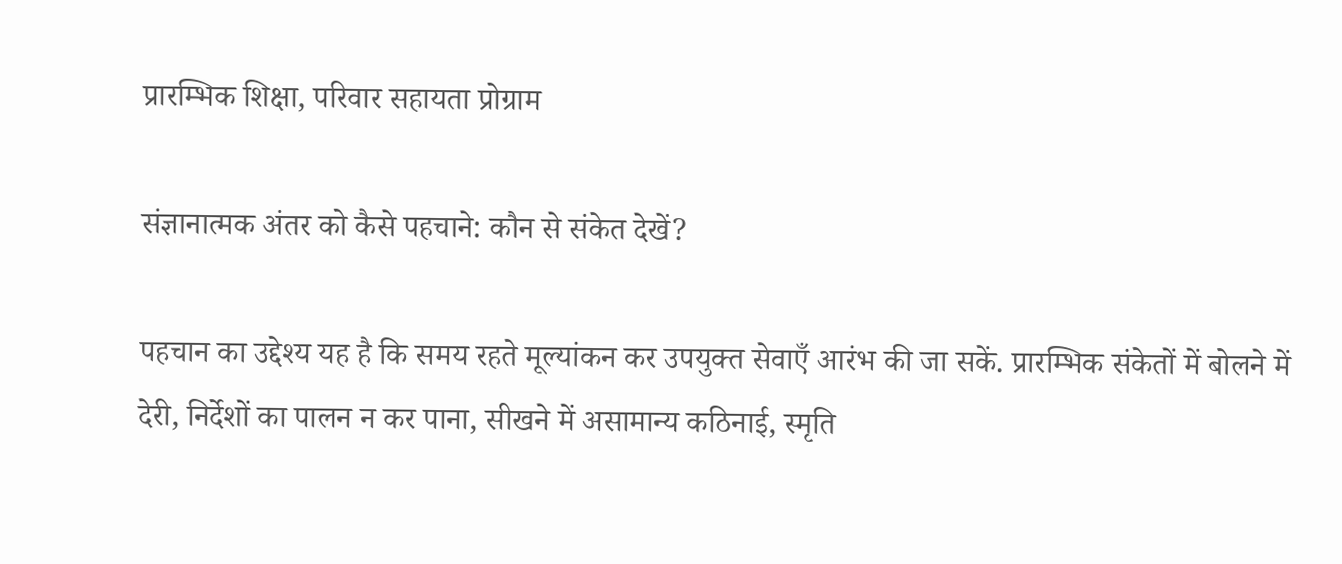प्रारम्भिक शिक्षा, परिवार सहायता प्रोग्राम

संज्ञानात्मक अंतर को कैसे पहचाने: कौन से संकेत देखें?

पहचान का उद्देश्य यह है कि समय रहते मूल्यांकन कर उपयुक्त सेवाएँ आरंभ की जा सकें. प्रारम्भिक संकेतों में बोलने में देरी, निर्देशों का पालन न कर पाना, सीखने में असामान्य कठिनाई, स्मृति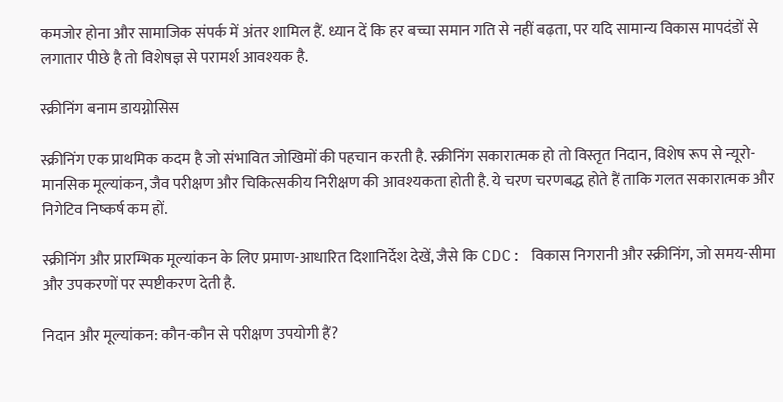कमजोर होना और सामाजिक संपर्क में अंतर शामिल हैं. ध्यान दें कि हर बच्चा समान गति से नहीं बढ़ता, पर यदि सामान्य विकास मापदंडों से लगातार पीछे है तो विशेषज्ञ से परामर्श आवश्यक है.

स्क्रीनिंग बनाम डायग्नोसिस

स्क्रीनिंग एक प्राथमिक कदम है जो संभावित जोखिमों की पहचान करती है. स्क्रीनिंग सकारात्मक हो तो विस्तृत निदान, विशेष रूप से न्यूरो-मानसिक मूल्यांकन, जैव परीक्षण और चिकित्सकीय निरीक्षण की आवश्यकता होती है. ये चरण चरणबद्ध होते हैं ताकि गलत सकारात्मक और निगेटिव निष्कर्ष कम हों.

स्क्रीनिंग और प्रारम्भिक मूल्यांकन के लिए प्रमाण-आधारित दिशानिर्देश देखें, जैसे कि CDC: विकास निगरानी और स्क्रीनिंग, जो समय-सीमा और उपकरणों पर स्पष्टीकरण देती है.

निदान और मूल्यांकन: कौन-कौन से परीक्षण उपयोगी हैं?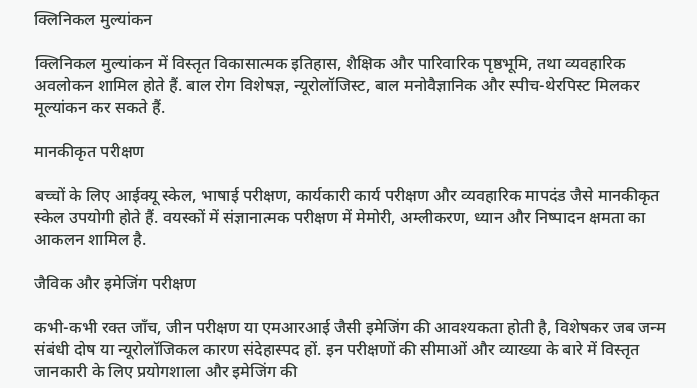क्लिनिकल मुल्यांकन

क्लिनिकल मुल्यांकन में विस्तृत विकासात्मक इतिहास, शैक्षिक और पारिवारिक पृष्ठभूमि, तथा व्यवहारिक अवलोकन शामिल होते हैं. बाल रोग विशेषज्ञ, न्यूरोलॉजिस्ट, बाल मनोवैज्ञानिक और स्पीच-थेरपिस्ट मिलकर मूल्यांकन कर सकते हैं.

मानकीकृत परीक्षण

बच्चों के लिए आईक्यू स्केल, भाषाई परीक्षण, कार्यकारी कार्य परीक्षण और व्यवहारिक मापदंड जैसे मानकीकृत स्केल उपयोगी होते हैं. वयस्कों में संज्ञानात्मक परीक्षण में मेमोरी, अम्लीकरण, ध्यान और निष्पादन क्षमता का आकलन शामिल है.

जैविक और इमेजिंग परीक्षण

कभी-कभी रक्त जाँच, जीन परीक्षण या एमआरआई जैसी इमेजिंग की आवश्यकता होती है, विशेषकर जब जन्म संबंधी दोष या न्यूरोलॉजिकल कारण संदेहास्पद हों. इन परीक्षणों की सीमाओं और व्याख्या के बारे में विस्तृत जानकारी के लिए प्रयोगशाला और इमेजिंग की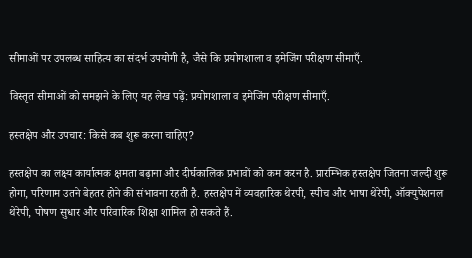सीमाओं पर उपलब्ध साहित्य का संदर्भ उपयोगी है, जैसे कि प्रयोगशाला व इमेजिंग परीक्षण सीमाएँ.

विस्तृत सीमाओं को समझने के लिए यह लेख पढ़ें: प्रयोगशाला व इमेजिंग परीक्षण सीमाएँ.

हस्तक्षेप और उपचार: किसे कब शुरू करना चाहिए?

हस्तक्षेप का लक्ष्य कार्यात्मक क्षमता बढ़ाना और दीर्घकालिक प्रभावों को कम करन है. प्रारम्भिक हस्तक्षेप जितना जल्दी शुरू होगा, परिणाम उतने बेहतर होने की संभावना रहती है. हस्तक्षेप में व्यवहारिक थेरपी, स्पीच और भाषा थेरेपी, ऑक्युपेशनल थेरेपी, पोषण सुधार और परिवारिक शिक्षा शामिल हो सकते हैं.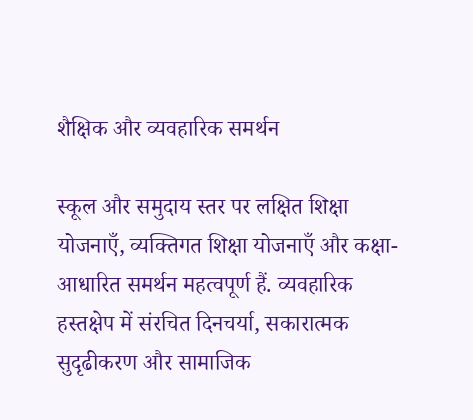शैक्षिक और व्यवहारिक समर्थन

स्कूल और समुदाय स्तर पर लक्षित शिक्षा योजनाएँ, व्यक्तिगत शिक्षा योजनाएँ और कक्षा-आधारित समर्थन महत्वपूर्ण हैं. व्यवहारिक हस्तक्षेप में संरचित दिनचर्या, सकारात्मक सुदृढीकरण और सामाजिक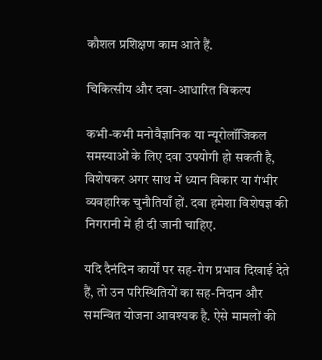कौशल प्रशिक्षण काम आते हैं.

चिकित्सीय और दवा-आधारित विकल्प

कभी-कभी मनोवैज्ञानिक या न्यूरोलॉजिकल समस्याओं के लिए दवा उपयोगी हो सकती है, विशेषकर अगर साथ में ध्यान विकार या गंभीर व्यवहारिक चुनौतियाँ हों. दवा हमेशा विशेषज्ञ की निगरानी में ही दी जानी चाहिए.

यदि दैनंदिन कार्यों पर सह-रोग प्रभाव दिखाई देते हैं, तो उन परिस्थितियों का सह-निदान और समन्वित योजना आवश्यक है. ऐसे मामलों की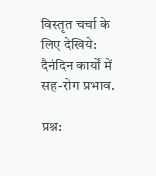विस्तृत चर्चा के लिए देखिये: दैनंदिन कार्यों में सह-रोग प्रभाव.

प्रश्न: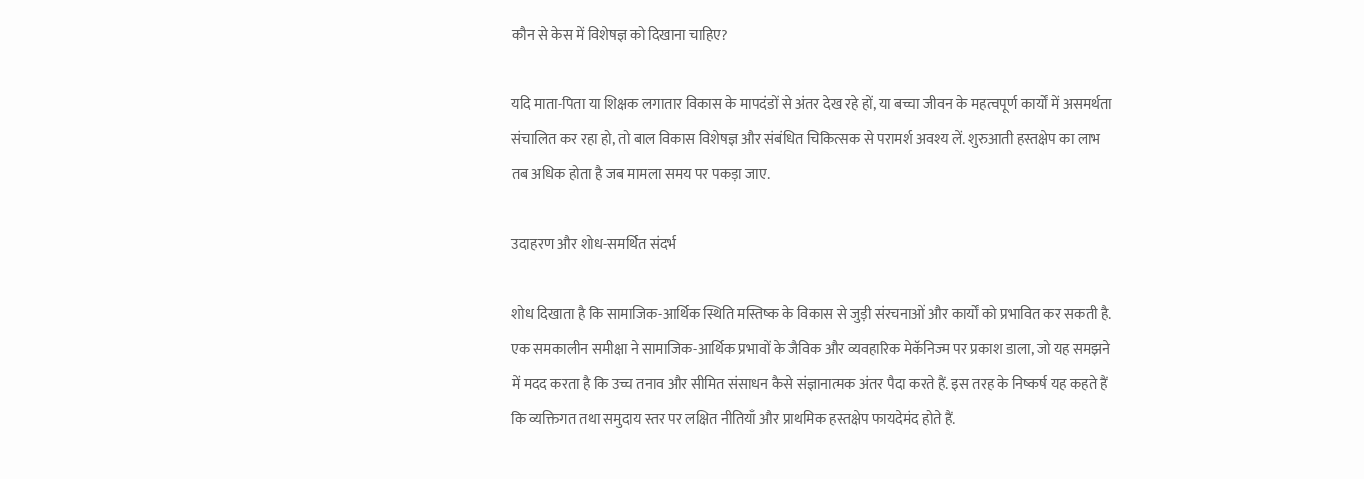कौन से केस में विशेषज्ञ को दिखाना चाहिए?

यदि माता-पिता या शिक्षक लगातार विकास के मापदंडों से अंतर देख रहे हों, या बच्चा जीवन के महत्वपूर्ण कार्यों में असमर्थता संचालित कर रहा हो, तो बाल विकास विशेषज्ञ और संबंधित चिकित्सक से परामर्श अवश्य लें. शुरुआती हस्तक्षेप का लाभ तब अधिक होता है जब मामला समय पर पकड़ा जाए.

उदाहरण और शोध-समर्थित संदर्भ

शोध दिखाता है कि सामाजिक-आर्थिक स्थिति मस्तिष्क के विकास से जुड़ी संरचनाओं और कार्यों को प्रभावित कर सकती है. एक समकालीन समीक्षा ने सामाजिक-आर्थिक प्रभावों के जैविक और व्यवहारिक मेकॅनिज्म पर प्रकाश डाला, जो यह समझने में मदद करता है कि उच्च तनाव और सीमित संसाधन कैसे संज्ञानात्मक अंतर पैदा करते हैं. इस तरह के निष्कर्ष यह कहते हैं कि व्यक्तिगत तथा समुदाय स्तर पर लक्षित नीतियाँ और प्राथमिक हस्तक्षेप फायदेमंद होते हैं.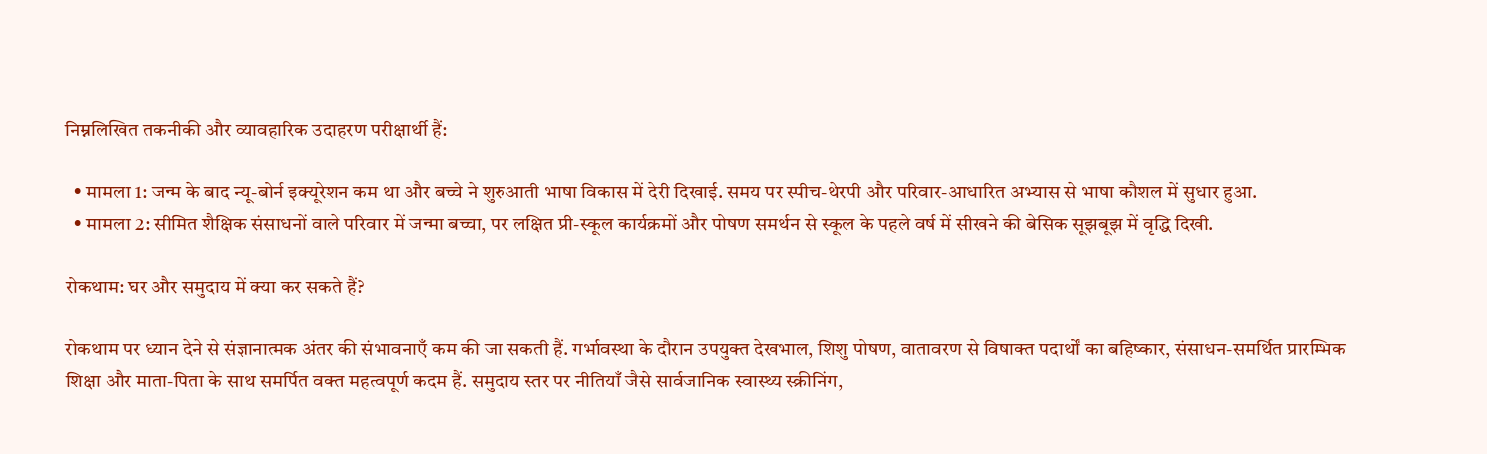निम्नलिखित तकनीकी और व्यावहारिक उदाहरण परीक्षार्थी हैं:

  • मामला 1: जन्म के बाद न्यू-बोर्न इक्यूरेशन कम था और बच्चे ने शुरुआती भाषा विकास में देरी दिखाई. समय पर स्पीच-थेरपी और परिवार-आधारित अभ्यास से भाषा कौशल में सुधार हुआ.
  • मामला 2: सीमित शैक्षिक संसाधनों वाले परिवार में जन्मा बच्चा, पर लक्षित प्री-स्कूल कार्यक्रमों और पोषण समर्थन से स्कूल के पहले वर्ष में सीखने की बेसिक सूझबूझ में वृद्धि दिखी.

रोकथाम: घर और समुदाय में क्या कर सकते हैं?

रोकथाम पर ध्यान देने से संज्ञानात्मक अंतर की संभावनाएँ कम की जा सकती हैं. गर्भावस्था के दौरान उपयुक्त देखभाल, शिशु पोषण, वातावरण से विषाक्त पदार्थों का बहिष्कार, संसाधन-समर्थित प्रारम्भिक शिक्षा और माता-पिता के साथ समर्पित वक्त महत्वपूर्ण कदम हैं. समुदाय स्तर पर नीतियाँ जैसे सार्वजानिक स्वास्थ्य स्क्रीनिंग,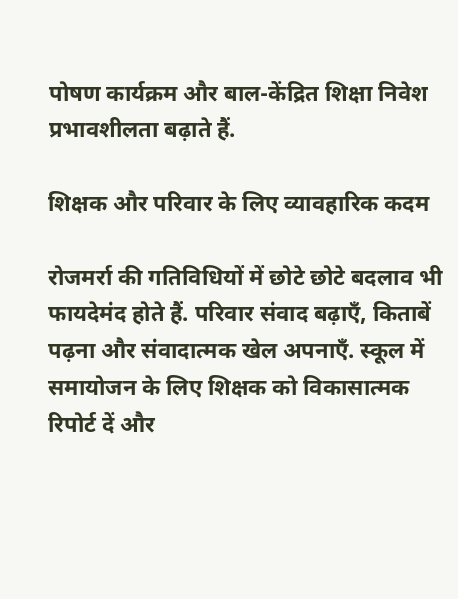पोषण कार्यक्रम और बाल-केंद्रित शिक्षा निवेश प्रभावशीलता बढ़ाते हैं.

शिक्षक और परिवार के लिए व्यावहारिक कदम

रोजमर्रा की गतिविधियों में छोटे छोटे बदलाव भी फायदेमंद होते हैं. परिवार संवाद बढ़ाएँ, किताबें पढ़ना और संवादात्मक खेल अपनाएँ. स्कूल में समायोजन के लिए शिक्षक को विकासात्मक रिपोर्ट दें और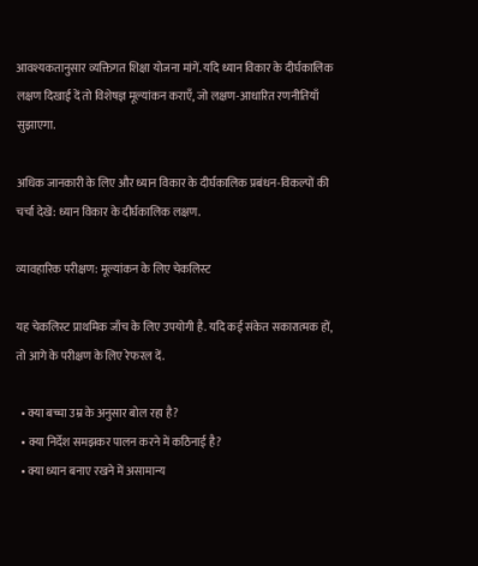आवश्यकतानुसार व्यक्तिगत शिक्षा योजना मांगें. यदि ध्यान विकार के दीर्घकालिक लक्षण दिखाई दें तो विशेषज्ञ मूल्यांकन कराएँ, जो लक्षण-आधारित रणनीतियाँ सुझाएगा.

अधिक जानकारी के लिए और ध्यान विकार के दीर्घकालिक प्रबंधन-विकल्पों की चर्चा देखें: ध्यान विकार के दीर्घकालिक लक्षण.

व्यावहारिक परीक्षण: मूल्यांकन के लिए चेकलिस्ट

यह चेकलिस्ट प्राथमिक जाँच के लिए उपयोगी है. यदि कई संकेत सकारात्मक हों, तो आगे के परीक्षण के लिए रेफरल दें.

  • क्या बच्चा उम्र के अनुसार बोल रहा है?
  • क्या निर्देश समझकर पालन करने में कठिनाई है?
  • क्या ध्यान बनाए रखने में असामान्य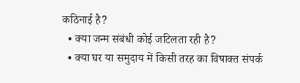कठिनाई है?
  • क्या जन्म संबंधी कोई जटिलता रही है?
  • क्या घर या समुदाय में किसी तरह का विषाक्त संपर्क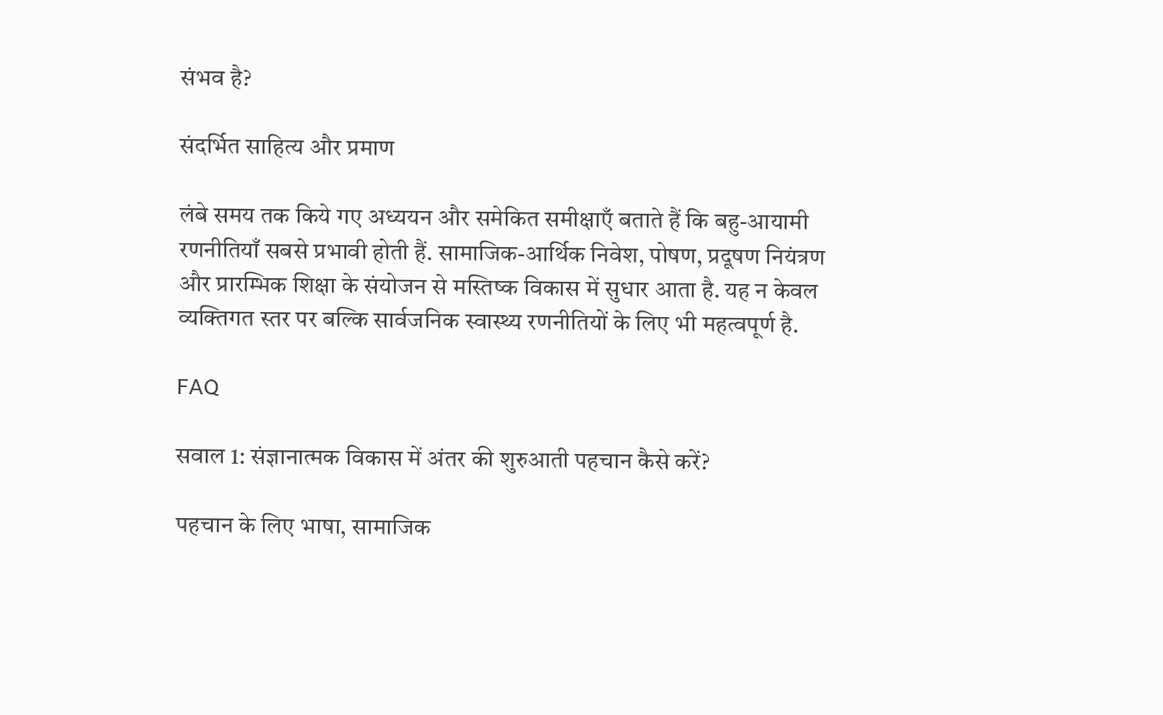संभव है?

संदर्भित साहित्य और प्रमाण

लंबे समय तक किये गए अध्ययन और समेकित समीक्षाएँ बताते हैं कि बहु-आयामी रणनीतियाँ सबसे प्रभावी होती हैं. सामाजिक-आर्थिक निवेश, पोषण, प्रदूषण नियंत्रण और प्रारम्भिक शिक्षा के संयोजन से मस्तिष्क विकास में सुधार आता है. यह न केवल व्यक्तिगत स्तर पर बल्कि सार्वजनिक स्वास्थ्य रणनीतियों के लिए भी महत्वपूर्ण है.

FAQ

सवाल 1: संज्ञानात्मक विकास में अंतर की शुरुआती पहचान कैसे करें?

पहचान के लिए भाषा, सामाजिक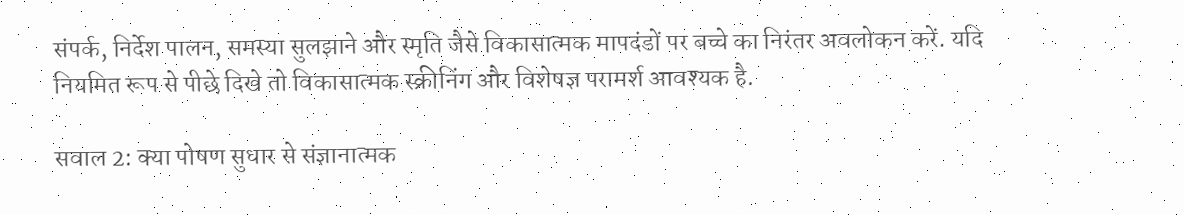संपर्क, निर्देश पालन, समस्या सुलझाने और स्मृति जैसे विकासात्मक मापदंडों पर बच्चे का निरंतर अवलोकन करें. यदि नियमित रूप से पीछे दिखे तो विकासात्मक स्क्रीनिंग और विशेषज्ञ परामर्श आवश्यक है.

सवाल 2: क्या पोषण सुधार से संज्ञानात्मक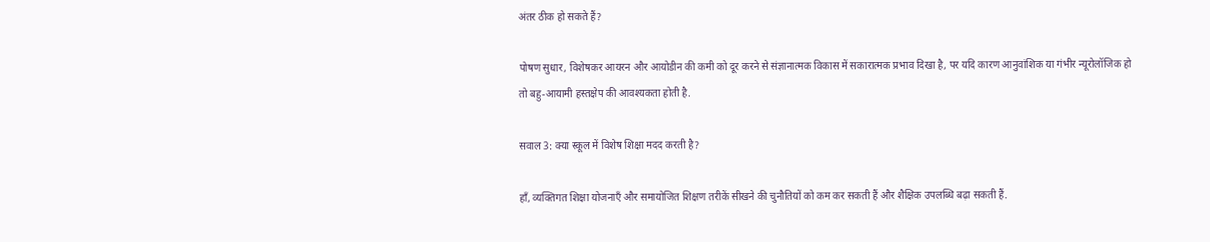अंतर ठीक हो सकते हैं?

पोषण सुधार, विशेषकर आयरन और आयोडीन की कमी को दूर करने से संज्ञानात्मक विकास में सकारात्मक प्रभाव दिखा है, पर यदि कारण आनुवांशिक या गंभीर न्यूरोलॉजिक हो तो बहु-आयामी हस्तक्षेप की आवश्यकता होती है.

सवाल 3: क्या स्कूल में विशेष शिक्षा मदद करती है?

हाँ, व्यक्तिगत शिक्षा योजनाएँ और समायोजित शिक्षण तरीकें सीखने की चुनौतियों को कम कर सकती हैं और शैक्षिक उपलब्धि बढ़ा सकती हैं.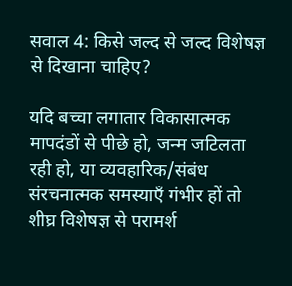सवाल 4: किसे जल्द से जल्द विशेषज्ञ से दिखाना चाहिए?

यदि बच्चा लगातार विकासात्मक मापदंडों से पीछे हो, जन्म जटिलता रही हो, या व्यवहारिक/संबंध संरचनात्मक समस्याएँ गंभीर हों तो शीघ्र विशेषज्ञ से परामर्श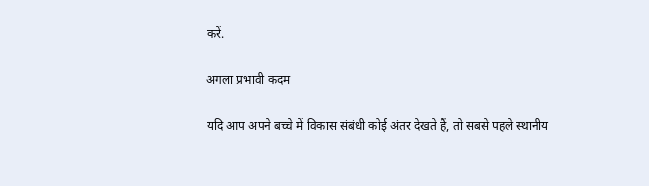करें.

अगला प्रभावी कदम

यदि आप अपने बच्चे में विकास संबंधी कोई अंतर देखते हैं, तो सबसे पहले स्थानीय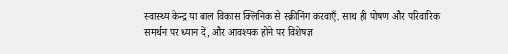स्वास्थ्य केन्द्र या बाल विकास क्लिनिक से स्क्रीनिंग करवाएँ. साथ ही पोषण और परिवारिक समर्थन पर ध्यान दें, और आवश्यक होने पर विशेषज्ञ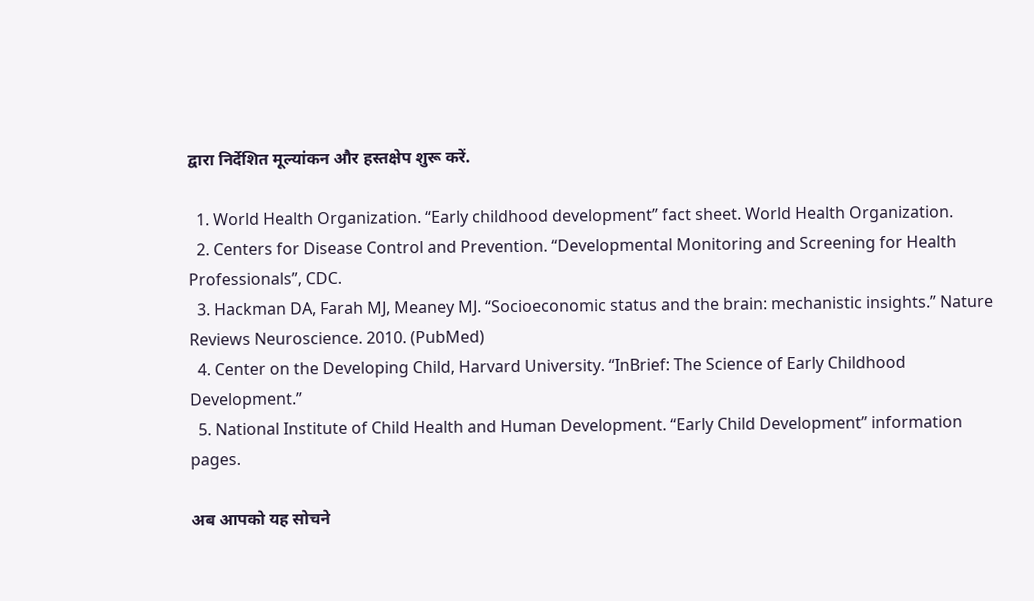द्वारा निर्देशित मूल्यांकन और हस्तक्षेप शुरू करें.

  1. World Health Organization. “Early childhood development” fact sheet. World Health Organization.
  2. Centers for Disease Control and Prevention. “Developmental Monitoring and Screening for Health Professionals”, CDC.
  3. Hackman DA, Farah MJ, Meaney MJ. “Socioeconomic status and the brain: mechanistic insights.” Nature Reviews Neuroscience. 2010. (PubMed)
  4. Center on the Developing Child, Harvard University. “InBrief: The Science of Early Childhood Development.”
  5. National Institute of Child Health and Human Development. “Early Child Development” information pages.

अब आपको यह सोचने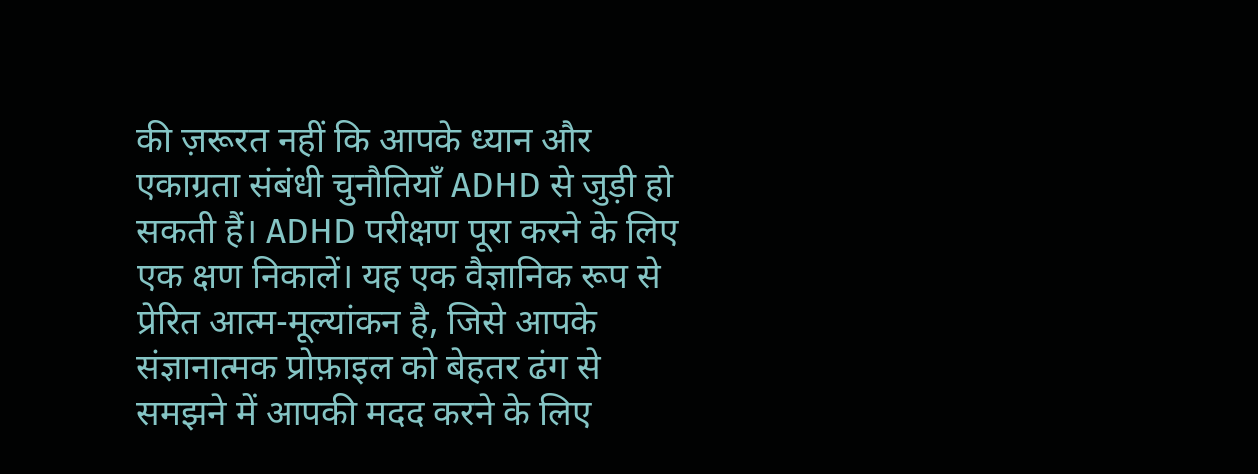की ज़रूरत नहीं कि आपके ध्यान और एकाग्रता संबंधी चुनौतियाँ ADHD से जुड़ी हो सकती हैं। ADHD परीक्षण पूरा करने के लिए एक क्षण निकालें। यह एक वैज्ञानिक रूप से प्रेरित आत्म-मूल्यांकन है, जिसे आपके संज्ञानात्मक प्रोफ़ाइल को बेहतर ढंग से समझने में आपकी मदद करने के लिए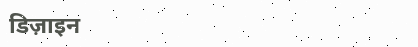डिज़ाइन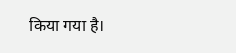किया गया है।